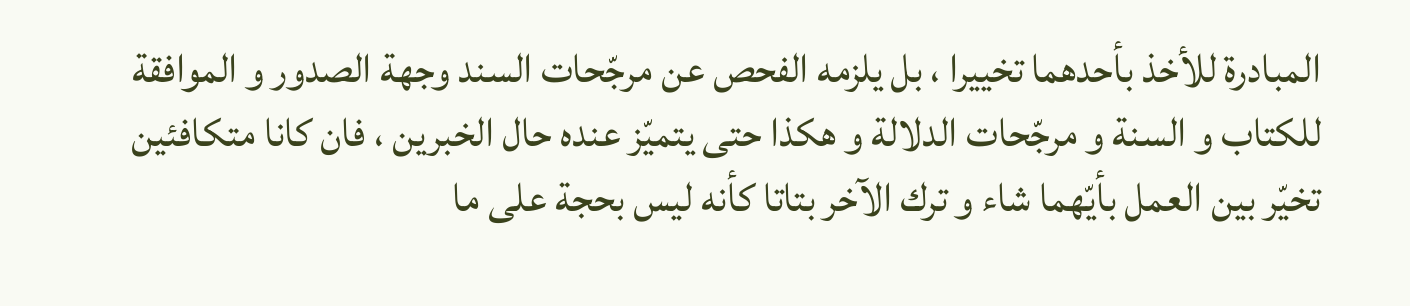المبادرة للأخذ بأحدهما تخييرا ، بل يلزمه الفحص عن مرجّحات السند وجهة الصدور و الموافقة للكتاب و السنة و مرجّحات الدلالة و هكذا حتى يتميّز عنده حال الخبرين ، فان كانا متكافئين تخيّر بين العمل بأيّهما شاء و ترك الآخر بتاتا كأنه ليس بحجة على ما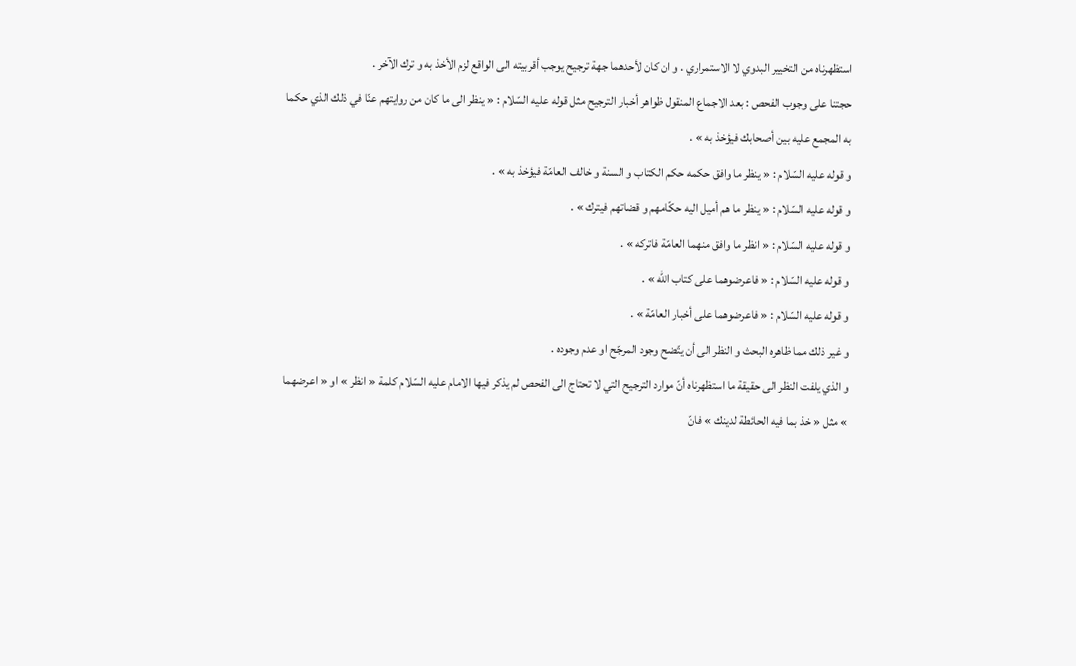استظهرناه من التخيير البدوي لا الاستمراري . و ان كان لأحدهما جهة ترجيح يوجب أقربيته الى الواقع لزم الأخذ به و ترك الآخر .
حجتنا على وجوب الفحص : بعد الاجماع المنقول ظواهر أخبار الترجيح مثل قوله عليه السّلام : « ينظر الى ما كان من روايتهم عنّا في ذلك الذي حكما به المجمع عليه بين أصحابك فيؤخذ به » .
و قوله عليه السّلام : « ينظر ما وافق حكمه حكم الكتاب و السنة و خالف العامّة فيؤخذ به » .
و قوله عليه السّلام : « ينظر ما هم أميل اليه حكّامهم و قضاتهم فيترك » .
و قوله عليه السّلام : « انظر ما وافق منهما العامّة فاتركه » .
و قوله عليه السّلام : « فاعرضوهما على كتاب اللّه » .
و قوله عليه السّلام : « فاعرضوهما على أخبار العامّة » .
و غير ذلك مما ظاهره البحث و النظر الى أن يتّضح وجود المرجّح او عدم وجوده .
و الذي يلفت النظر الى حقيقة ما استظهرناه أنّ موارد الترجيح التي لا تحتاج الى الفحص لم يذكر فيها الامام عليه السّلام كلمة « انظر » او « اعرضهما » مثل « خذ بما فيه الحائطة لدينك » فانّ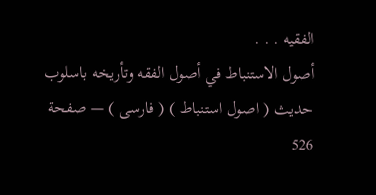الفقيه . . .
أصول الاستنباط في أصول الفقه وتأريخه باسلوب حديث ( اصول استنباط ) ( فارسى ) — صفحة 526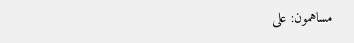مساهمون: على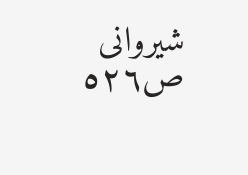شيروانى
ص٥٢٦